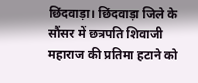छिंदवाड़ा। छिंदवाड़ा जिले के सौंसर में छत्रपति शिवाजी महाराज की प्रतिमा हटाने को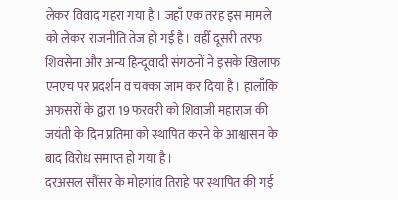लेकर विवाद गहरा गया है। जहाँ एक तरह इस मामले को लेकर राजनीति तेज हो गई है। वहीँ दूसरी तरफ शिवसेना और अन्य हिन्दूवादी संगठनों ने इसके खिलाफ एनएच पर प्रदर्शन व चक्का जाम कर दिया है। हालाँकि अफसरों के द्वारा 19 फरवरी को शिवाजी महाराज की जयंती के दिन प्रतिमा को स्थापित करने के आश्वासन के बाद विरोध समाप्त हो गया है।
दरअसल सौंसर के मोहगांव तिराहे पर स्थापित की गई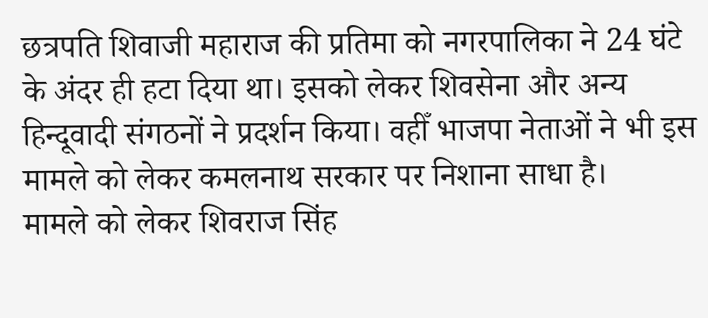छत्रपति शिवाजी महाराज की प्रतिमा को नगरपालिका ने 24 घंटे के अंदर ही हटा दिया था। इसको लेकर शिवसेना और अन्य हिन्दूवादी संगठनों ने प्रदर्शन किया। वहीँ भाजपा नेताओं ने भी इस मामले को लेकर कमलनाथ सरकार पर निशाना साधा है।
मामले को लेकर शिवराज सिंह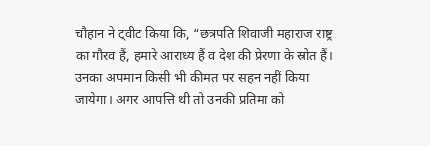चौहान ने ट्वीट किया कि, “छत्रपति शिवाजी महाराज राष्ट्र का गौरव हैं, हमारे आराध्य हैं व देश की प्रेरणा के स्रोत हैं। उनका अपमान किसी भी कीमत पर सहन नहीं किया जायेगा। अगर आपत्ति थी तो उनकी प्रतिमा को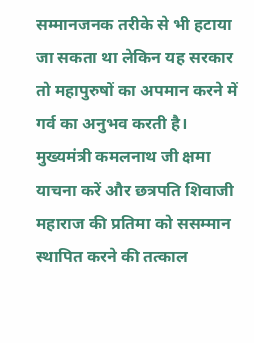सम्मानजनक तरीके से भी हटाया जा सकता था लेकिन यह सरकार तो महापुरुषों का अपमान करने में गर्व का अनुभव करती है। मुख्यमंत्री कमलनाथ जी क्षमा याचना करें और छत्रपति शिवाजी महाराज की प्रतिमा को ससम्मान स्थापित करने की तत्काल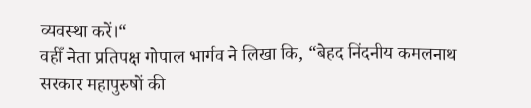व्यवस्था करें।“
वहीँ नेता प्रतिपक्ष गोपाल भार्गव ने लिखा कि, “बेहद निंदनीय कमलनाथ सरकार महापुरुषों की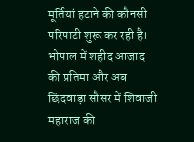मूर्तियां हटाने की कौनसी परिपाटी शुरू कर रही है। भोपाल में शहीद आजाद की प्रतिमा और अब छिंदवाड़ा सौसर में शिवाजी महाराज की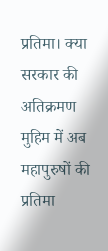प्रतिमा। क्या सरकार की अतिक्रमण मुहिम में अब महापुरुषों की प्रतिमा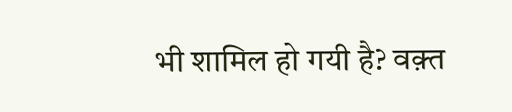भी शामिल हो गयी है? वक़्त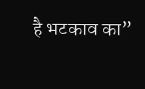है भटकाव का”